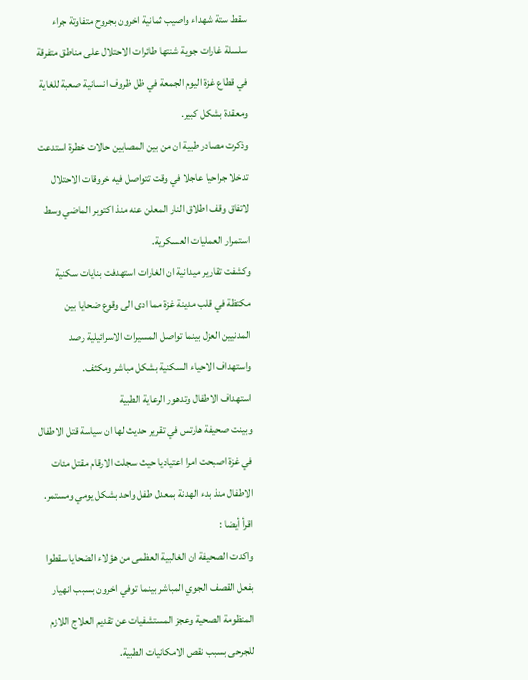سقط ستة شهداء واصيب ثمانية اخرون بجروح متفاوتة جراء سلسلة غارات جوية شنتها طائرات الاحتلال على مناطق متفرقة في قطاع غزة اليوم الجمعة في ظل ظروف انسانية صعبة للغاية ومعقدة بشكل كبير.
وذكرت مصادر طبية ان من بين المصابين حالات خطرة استدعت تدخلا جراحيا عاجلا في وقت تتواصل فيه خروقات الاحتلال لاتفاق وقف اطلاق النار المعلن عنه منذ اكتوبر الماضي وسط استمرار العمليات العسكرية.
وكشفت تقارير ميدانية ان الغارات استهدفت بنايات سكنية مكتظة في قلب مدينة غزة مما ادى الى وقوع ضحايا بين المدنيين العزل بينما تواصل المسيرات الاسرائيلية رصد واستهداف الاحياء السكنية بشكل مباشر ومكثف.
استهداف الاطفال وتدهور الرعاية الطبية
وبينت صحيفة هارتس في تقرير حديث لها ان سياسة قتل الاطفال في غزة اصبحت امرا اعتياديا حيث سجلت الارقام مقتل مئات الاطفال منذ بدء الهدنة بمعدل طفل واحد بشكل يومي ومستمر.
اقرأ أيضا :
واكدت الصحيفة ان الغالبية العظمى من هؤلاء الضحايا سقطوا بفعل القصف الجوي المباشر بينما توفي اخرون بسبب انهيار المنظومة الصحية وعجز المستشفيات عن تقديم العلاج اللازم للجرحى بسبب نقص الامكانيات الطبية.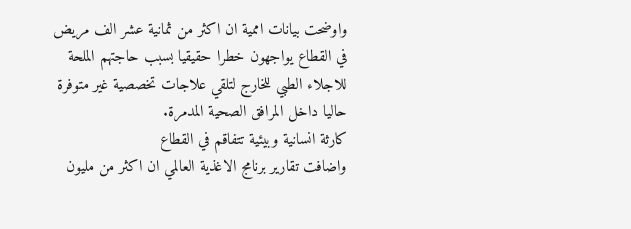واوضحت بيانات اممية ان اكثر من ثمانية عشر الف مريض في القطاع يواجهون خطرا حقيقيا بسبب حاجتهم الملحة للاجلاء الطبي للخارج لتلقي علاجات تخصصية غير متوفرة حاليا داخل المرافق الصحية المدمرة.
كارثة انسانية وبيئية تتفاقم في القطاع
واضافت تقارير برنامج الاغذية العالمي ان اكثر من مليون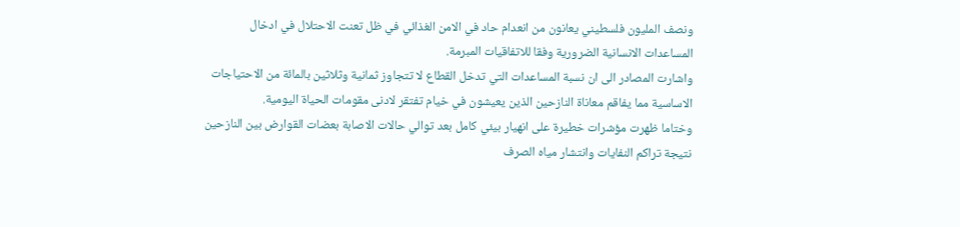ونصف المليون فلسطيني يعانون من انعدام حاد في الامن الغذائي في ظل تعنت الاحتلال في ادخال المساعدات الانسانية الضرورية وفقا للاتفاقيات المبرمة.
واشارت المصادر الى ان نسبة المساعدات التي تدخل القطاع لا تتجاوز ثمانية وثلاثين بالمائة من الاحتياجات الاساسية مما يفاقم معاناة النازحين الذين يعيشون في خيام تفتقر لادنى مقومات الحياة اليومية.
وختاما ظهرت مؤشرات خطيرة على انهيار بيئي كامل بعد توالي حالات الاصابة بعضات القوارض بين النازحين نتيجة تراكم النفايات وانتشار مياه الصرف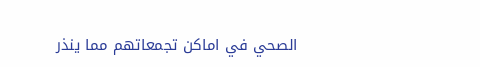الصحي في اماكن تجمعاتهم مما ينذر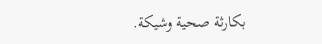بكارثة صحية وشيكة.